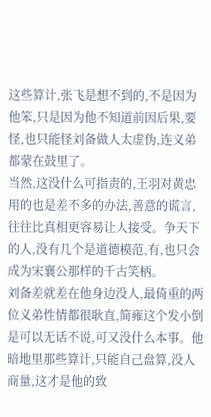这些算计,张飞是想不到的,不是因为他笨,只是因为他不知道前因后果,要怪,也只能怪刘备做人太虚伪,连义弟都蒙在鼓里了。
当然,这没什么可指责的,王羽对黄忠用的也是差不多的办法,善意的谎言,往往比真相更容易让人接受。争天下的人,没有几个是道德模范,有,也只会成为宋襄公那样的千古笑柄。
刘备差就差在他身边没人,最倚重的两位义弟性情都很耿直,简雍这个发小倒是可以无话不说,可又没什么本事。他暗地里那些算计,只能自己盘算,没人商量,这才是他的致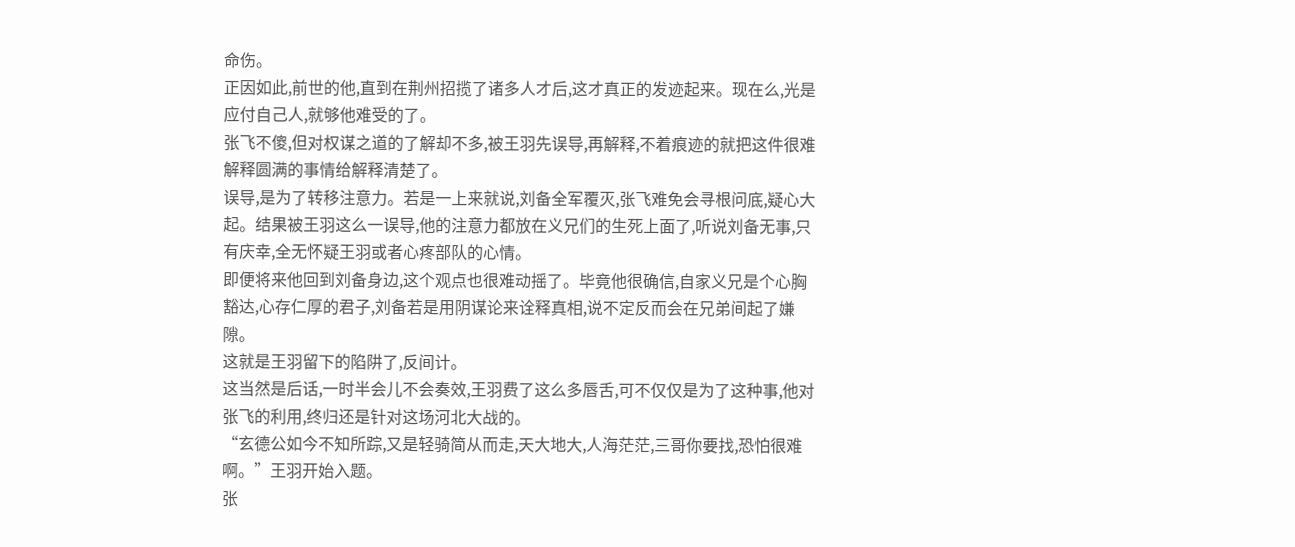命伤。
正因如此,前世的他,直到在荆州招揽了诸多人才后,这才真正的发迹起来。现在么,光是应付自己人,就够他难受的了。
张飞不傻,但对权谋之道的了解却不多,被王羽先误导,再解释,不着痕迹的就把这件很难解释圆满的事情给解释清楚了。
误导,是为了转移注意力。若是一上来就说,刘备全军覆灭,张飞难免会寻根问底,疑心大起。结果被王羽这么一误导,他的注意力都放在义兄们的生死上面了,听说刘备无事,只有庆幸,全无怀疑王羽或者心疼部队的心情。
即便将来他回到刘备身边,这个观点也很难动摇了。毕竟他很确信,自家义兄是个心胸豁达,心存仁厚的君子,刘备若是用阴谋论来诠释真相,说不定反而会在兄弟间起了嫌隙。
这就是王羽留下的陷阱了,反间计。
这当然是后话,一时半会儿不会奏效,王羽费了这么多唇舌,可不仅仅是为了这种事,他对张飞的利用,终归还是针对这场河北大战的。
“玄德公如今不知所踪,又是轻骑简从而走,天大地大,人海茫茫,三哥你要找,恐怕很难啊。”王羽开始入题。
张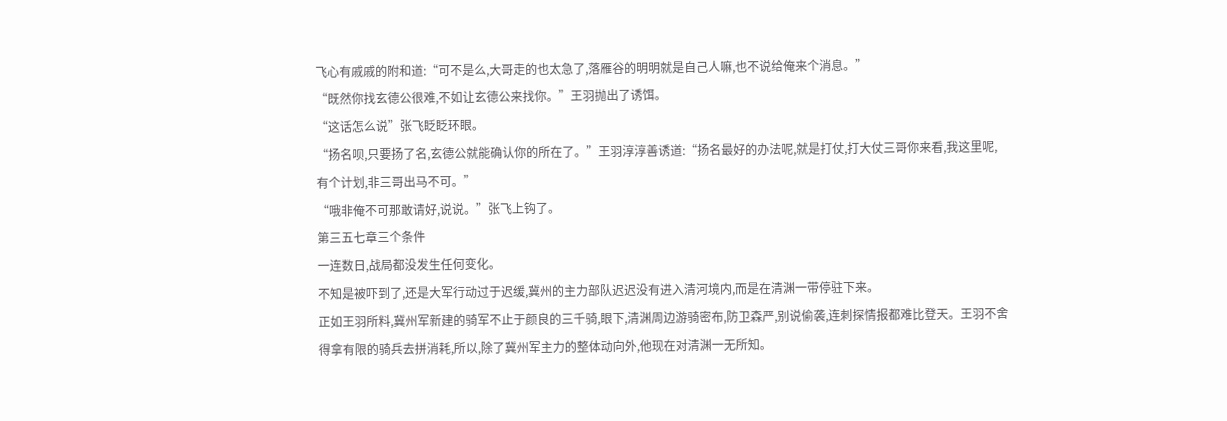飞心有戚戚的附和道:“可不是么,大哥走的也太急了,落雁谷的明明就是自己人嘛,也不说给俺来个消息。”
“既然你找玄德公很难,不如让玄德公来找你。”王羽抛出了诱饵。
“这话怎么说”张飞眨眨环眼。
“扬名呗,只要扬了名,玄德公就能确认你的所在了。”王羽淳淳善诱道:“扬名最好的办法呢,就是打仗,打大仗三哥你来看,我这里呢,有个计划,非三哥出马不可。”
“哦非俺不可那敢请好,说说。”张飞上钩了。
第三五七章三个条件
一连数日,战局都没发生任何变化。
不知是被吓到了,还是大军行动过于迟缓,冀州的主力部队迟迟没有进入清河境内,而是在清渊一带停驻下来。
正如王羽所料,冀州军新建的骑军不止于颜良的三千骑,眼下,清渊周边游骑密布,防卫森严,别说偷袭,连刺探情报都难比登天。王羽不舍得拿有限的骑兵去拼消耗,所以,除了冀州军主力的整体动向外,他现在对清渊一无所知。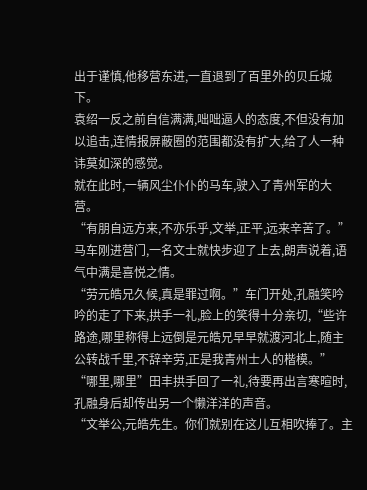出于谨慎,他移营东进,一直退到了百里外的贝丘城下。
袁绍一反之前自信满满,咄咄逼人的态度,不但没有加以追击,连情报屏蔽圈的范围都没有扩大,给了人一种讳莫如深的感觉。
就在此时,一辆风尘仆仆的马车,驶入了青州军的大营。
“有朋自远方来,不亦乐乎,文举,正平,远来辛苦了。”马车刚进营门,一名文士就快步迎了上去,朗声说着,语气中满是喜悦之情。
“劳元皓兄久候,真是罪过啊。”车门开处,孔融笑吟吟的走了下来,拱手一礼,脸上的笑得十分亲切,“些许路途,哪里称得上远倒是元皓兄早早就渡河北上,随主公转战千里,不辞辛劳,正是我青州士人的楷模。”
“哪里,哪里”田丰拱手回了一礼,待要再出言寒暄时,孔融身后却传出另一个懒洋洋的声音。
“文举公,元皓先生。你们就别在这儿互相吹捧了。主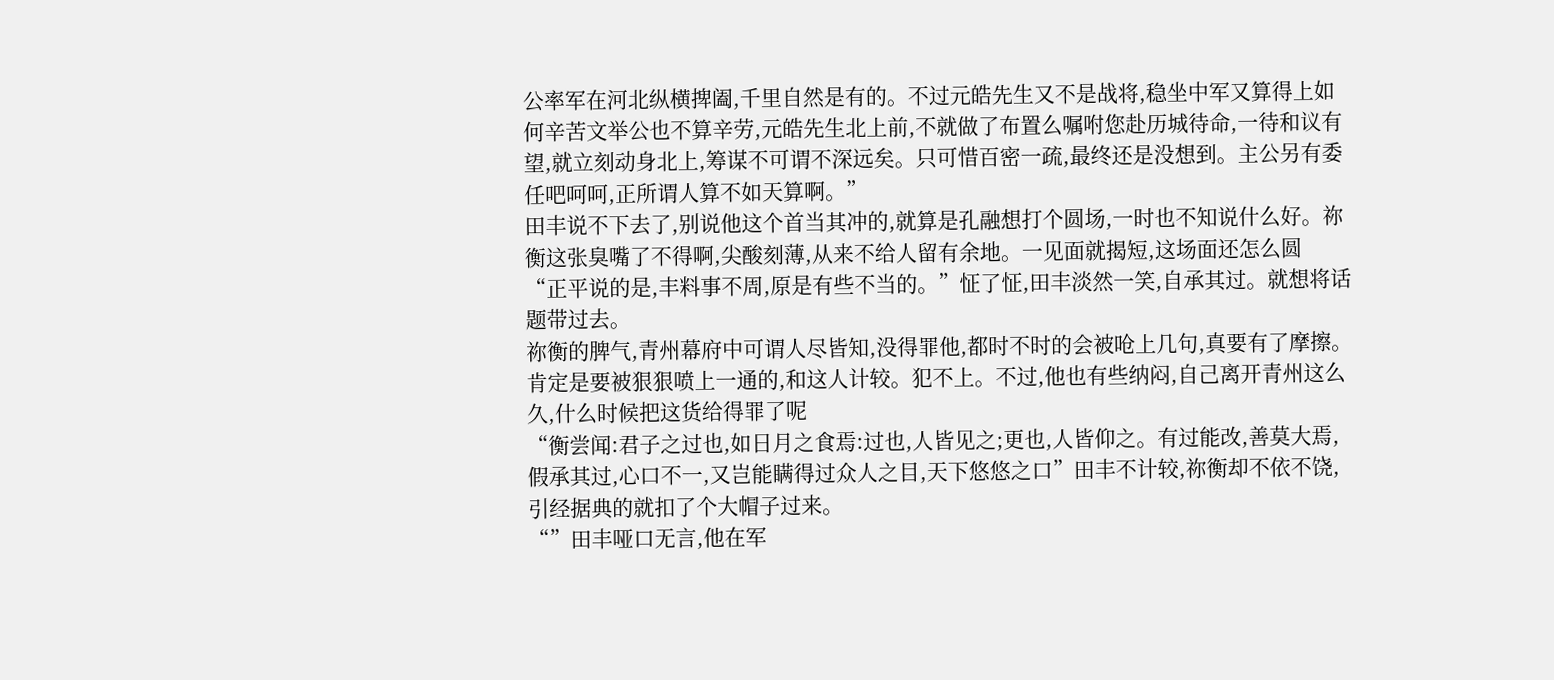公率军在河北纵横捭阖,千里自然是有的。不过元皓先生又不是战将,稳坐中军又算得上如何辛苦文举公也不算辛劳,元皓先生北上前,不就做了布置么嘱咐您赴历城待命,一待和议有望,就立刻动身北上,筹谋不可谓不深远矣。只可惜百密一疏,最终还是没想到。主公另有委任吧呵呵,正所谓人算不如天算啊。”
田丰说不下去了,别说他这个首当其冲的,就算是孔融想打个圆场,一时也不知说什么好。祢衡这张臭嘴了不得啊,尖酸刻薄,从来不给人留有余地。一见面就揭短,这场面还怎么圆
“正平说的是,丰料事不周,原是有些不当的。”怔了怔,田丰淡然一笑,自承其过。就想将话题带过去。
祢衡的脾气,青州幕府中可谓人尽皆知,没得罪他,都时不时的会被呛上几句,真要有了摩擦。肯定是要被狠狠喷上一通的,和这人计较。犯不上。不过,他也有些纳闷,自己离开青州这么久,什么时候把这货给得罪了呢
“衡尝闻:君子之过也,如日月之食焉:过也,人皆见之;更也,人皆仰之。有过能改,善莫大焉,假承其过,心口不一,又岂能瞒得过众人之目,天下悠悠之口”田丰不计较,祢衡却不依不饶,引经据典的就扣了个大帽子过来。
“”田丰哑口无言,他在军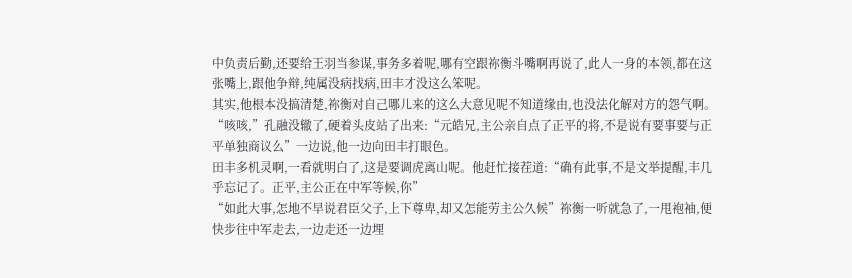中负责后勤,还要给王羽当参谋,事务多着呢,哪有空跟祢衡斗嘴啊再说了,此人一身的本领,都在这张嘴上,跟他争辩,纯属没病找病,田丰才没这么笨呢。
其实,他根本没搞清楚,祢衡对自己哪儿来的这么大意见呢不知道缘由,也没法化解对方的怨气啊。
“咳咳,”孔融没辙了,硬着头皮站了出来:“元皓兄,主公亲自点了正平的将,不是说有要事要与正平单独商议么”一边说,他一边向田丰打眼色。
田丰多机灵啊,一看就明白了,这是要调虎离山呢。他赶忙接茬道:“确有此事,不是文举提醒,丰几乎忘记了。正平,主公正在中军等候,你”
“如此大事,怎地不早说君臣父子,上下尊卑,却又怎能劳主公久候”祢衡一听就急了,一甩袍袖,便快步往中军走去,一边走还一边埋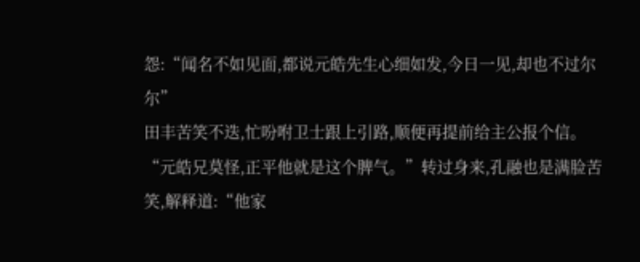怨:“闻名不如见面,都说元皓先生心细如发,今日一见,却也不过尔尔”
田丰苦笑不迭,忙吩咐卫士跟上引路,顺便再提前给主公报个信。
“元皓兄莫怪,正平他就是这个脾气。”转过身来,孔融也是满脸苦笑,解释道:“他家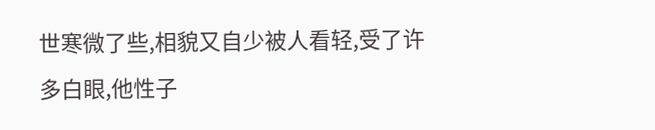世寒微了些,相貌又自少被人看轻,受了许多白眼,他性子